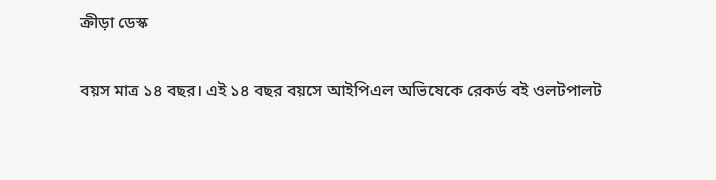ক্রীড়া ডেস্ক

বয়স মাত্র ১৪ বছর। এই ১৪ বছর বয়সে আইপিএল অভিষেকে রেকর্ড বই ওলটপালট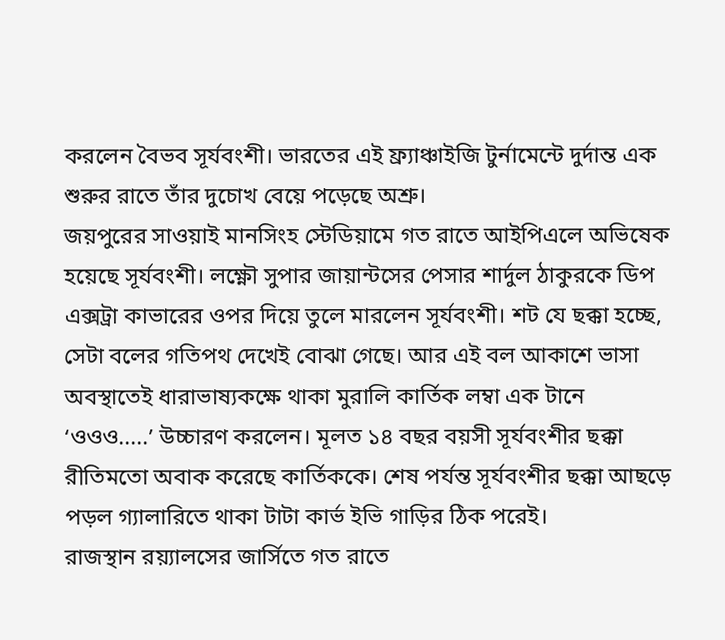করলেন বৈভব সূর্যবংশী। ভারতের এই ফ্র্যাঞ্চাইজি টুর্নামেন্টে দুর্দান্ত এক শুরুর রাতে তাঁর দুচোখ বেয়ে পড়েছে অশ্রু।
জয়পুরের সাওয়াই মানসিংহ স্টেডিয়ামে গত রাতে আইপিএলে অভিষেক হয়েছে সূর্যবংশী। লক্ষ্ণৌ সুপার জায়ান্টসের পেসার শার্দুল ঠাকুরকে ডিপ এক্সট্রা কাভারের ওপর দিয়ে তুলে মারলেন সূর্যবংশী। শট যে ছক্কা হচ্ছে, সেটা বলের গতিপথ দেখেই বোঝা গেছে। আর এই বল আকাশে ভাসা অবস্থাতেই ধারাভাষ্যকক্ষে থাকা মুরালি কার্তিক লম্বা এক টানে ‘ওওও.....’ উচ্চারণ করলেন। মূলত ১৪ বছর বয়সী সূর্যবংশীর ছক্কা রীতিমতো অবাক করেছে কার্তিককে। শেষ পর্যন্ত সূর্যবংশীর ছক্কা আছড়ে পড়ল গ্যালারিতে থাকা টাটা কার্ভ ইভি গাড়ির ঠিক পরেই।
রাজস্থান রয়্যালসের জার্সিতে গত রাতে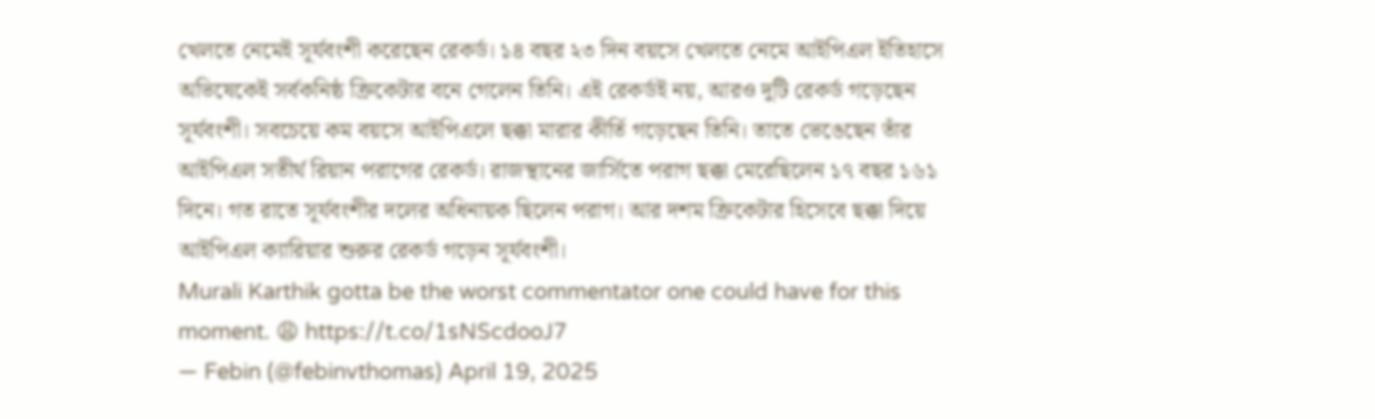খেলতে নেমেই সূর্যবংশী করেছেন রেকর্ড। ১৪ বছর ২৩ দিন বয়সে খেলতে নেমে আইপিএল ইতিহাসে অভিষেকেই সর্বকনিষ্ঠ ক্রিকেটার বনে গেলেন তিনি। এই রেকর্ডই নয়, আরও দুটি রেকর্ড গড়েছেন সূর্যবংশী। সবচেয়ে কম বয়সে আইপিএলে ছক্কা মারার কীর্তি গড়েছেন তিনি। তাতে ভেঙেছেন তাঁর আইপিএল সতীর্থ রিয়ান পরাগের রেকর্ড। রাজস্থানের জার্সিতে পরাগ ছক্কা মেরেছিলেন ১৭ বছর ১৬১ দিনে। গত রাতে সূর্যবংশীর দলের অধিনায়ক ছিলেন পরাগ। আর দশম ক্রিকেটার হিসেবে ছক্কা দিয়ে আইপিএল ক্যারিয়ার শুরুর রেকর্ড গড়েন সূর্যবংশী।
Murali Karthik gotta be the worst commentator one could have for this moment. 😩 https://t.co/1sNScdooJ7
— Febin (@febinvthomas) April 19, 2025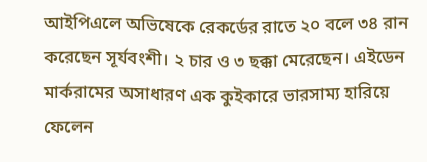আইপিএলে অভিষেকে রেকর্ডের রাতে ২০ বলে ৩৪ রান করেছেন সূর্যবংশী। ২ চার ও ৩ ছক্কা মেরেছেন। এইডেন মার্করামের অসাধারণ এক কুইকারে ভারসাম্য হারিয়ে ফেলেন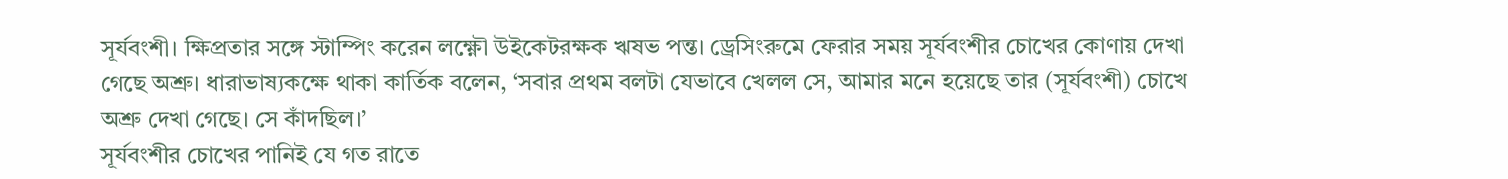সূর্যবংশী। ক্ষিপ্রতার সঙ্গে স্টাম্পিং করেন লক্ষ্ণৌ উইকেটরক্ষক ঋষভ পন্ত। ড্রেসিংরুমে ফেরার সময় সূর্যবংশীর চোখের কোণায় দেখা গেছে অশ্রু। ধারাভাষ্যকক্ষে থাকা কার্তিক বলেন, ‘সবার প্রথম বলটা যেভাবে খেলল সে, আমার মনে হয়েছে তার (সূর্যবংশী) চোখে অশ্রু দেখা গেছে। সে কাঁদছিল।’
সূর্যবংশীর চোখের পানিই যে গত রাতে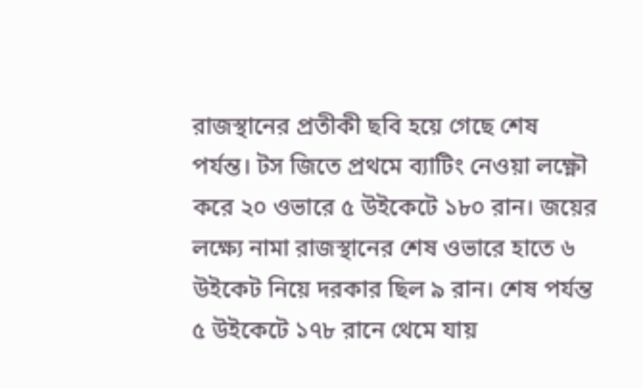রাজস্থানের প্রতীকী ছবি হয়ে গেছে শেষ পর্যন্ত। টস জিতে প্রথমে ব্যাটিং নেওয়া লক্ষ্ণৌ করে ২০ ওভারে ৫ উইকেটে ১৮০ রান। জয়ের লক্ষ্যে নামা রাজস্থানের শেষ ওভারে হাতে ৬ উইকেট নিয়ে দরকার ছিল ৯ রান। শেষ পর্যন্ত ৫ উইকেটে ১৭৮ রানে থেমে যায়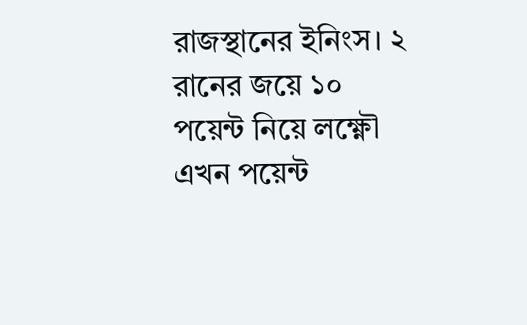রাজস্থানের ইনিংস। ২ রানের জয়ে ১০ পয়েন্ট নিয়ে লক্ষ্ণৌ এখন পয়েন্ট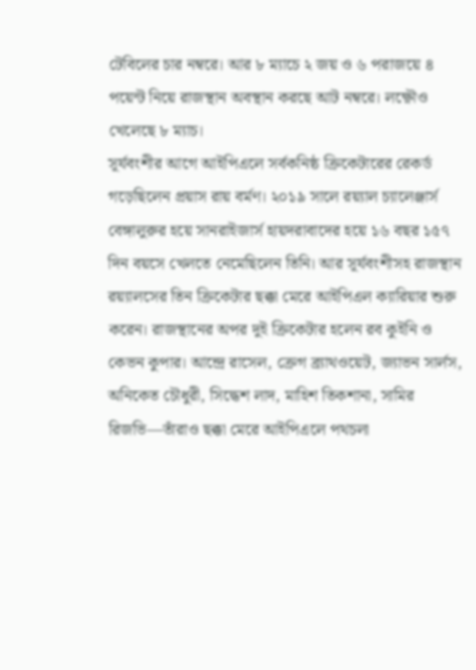টেবিলের চার নম্বরে। আর ৮ ম্যাচে ২ জয় ও ৬ পরাজয়ে ৪ পয়েন্ট নিয়ে রাজস্থান অবস্থান করছে আট নম্বরে। লক্ষ্ণৌও খেলেছে ৮ ম্যাচ।
সূর্যবংশীর আগে আইপিএলে সর্বকনিষ্ঠ ক্রিকেটারের রেকর্ড গড়েছিলেন প্রয়াস রায় বর্মণ। ২০১৯ সালে রয়্যাল চ্যালেঞ্জার্স বেঙ্গালুরুর হয়ে সানরাইজার্স হায়দরাবাদের হয়ে ১৬ বছর ১৫৭ দিন বয়সে খেলতে নেমেছিলেন তিনি। আর সূর্যবংশীসহ রাজস্থান রয়্যালসের তিন ক্রিকেটার ছক্কা মেরে আইপিএল ক্যারিয়ার শুরু করেন। রাজস্থানের অপর দুই ক্রিকেটার হলেন রব কুইনি ও কেভন কুপার। আন্দ্রে রাসেল, ক্রেগ ব্র্যাথওয়েট, জ্যাভন সার্লস, অনিকেত চৌধুরী, সিদ্ধেশ লাদ, মাহিশ তিকশানা, সামির রিজভি—তাঁরাও ছক্কা মেরে আইপিএলে পথচলা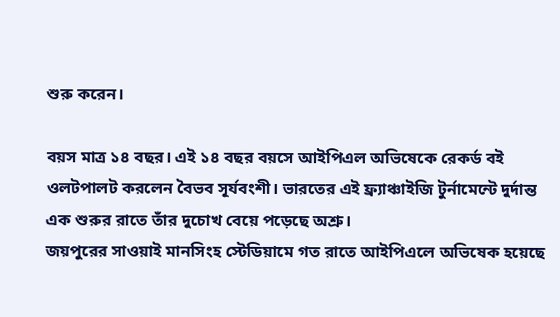শুরু করেন।

বয়স মাত্র ১৪ বছর। এই ১৪ বছর বয়সে আইপিএল অভিষেকে রেকর্ড বই ওলটপালট করলেন বৈভব সূর্যবংশী। ভারতের এই ফ্র্যাঞ্চাইজি টুর্নামেন্টে দুর্দান্ত এক শুরুর রাতে তাঁর দুচোখ বেয়ে পড়েছে অশ্রু।
জয়পুরের সাওয়াই মানসিংহ স্টেডিয়ামে গত রাতে আইপিএলে অভিষেক হয়েছে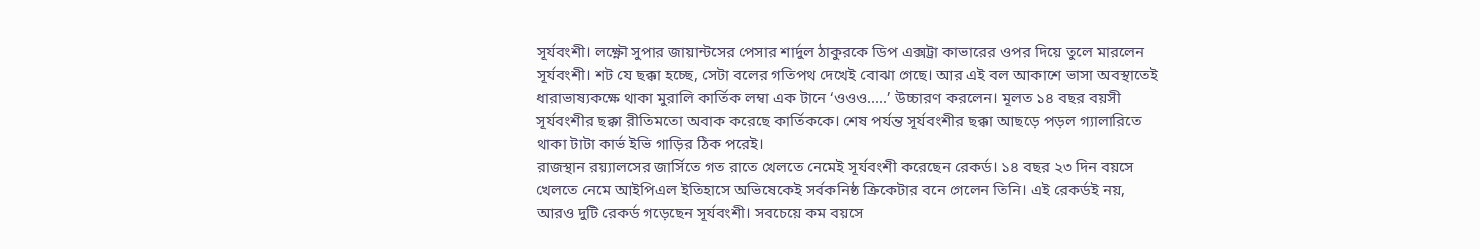সূর্যবংশী। লক্ষ্ণৌ সুপার জায়ান্টসের পেসার শার্দুল ঠাকুরকে ডিপ এক্সট্রা কাভারের ওপর দিয়ে তুলে মারলেন সূর্যবংশী। শট যে ছক্কা হচ্ছে, সেটা বলের গতিপথ দেখেই বোঝা গেছে। আর এই বল আকাশে ভাসা অবস্থাতেই ধারাভাষ্যকক্ষে থাকা মুরালি কার্তিক লম্বা এক টানে ‘ওওও.....’ উচ্চারণ করলেন। মূলত ১৪ বছর বয়সী সূর্যবংশীর ছক্কা রীতিমতো অবাক করেছে কার্তিককে। শেষ পর্যন্ত সূর্যবংশীর ছক্কা আছড়ে পড়ল গ্যালারিতে থাকা টাটা কার্ভ ইভি গাড়ির ঠিক পরেই।
রাজস্থান রয়্যালসের জার্সিতে গত রাতে খেলতে নেমেই সূর্যবংশী করেছেন রেকর্ড। ১৪ বছর ২৩ দিন বয়সে খেলতে নেমে আইপিএল ইতিহাসে অভিষেকেই সর্বকনিষ্ঠ ক্রিকেটার বনে গেলেন তিনি। এই রেকর্ডই নয়, আরও দুটি রেকর্ড গড়েছেন সূর্যবংশী। সবচেয়ে কম বয়সে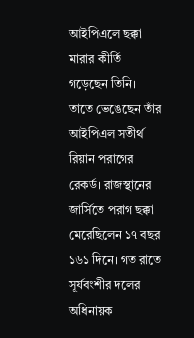আইপিএলে ছক্কা মারার কীর্তি গড়েছেন তিনি। তাতে ভেঙেছেন তাঁর আইপিএল সতীর্থ রিয়ান পরাগের রেকর্ড। রাজস্থানের জার্সিতে পরাগ ছক্কা মেরেছিলেন ১৭ বছর ১৬১ দিনে। গত রাতে সূর্যবংশীর দলের অধিনায়ক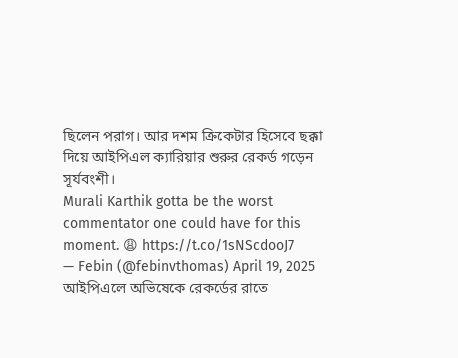ছিলেন পরাগ। আর দশম ক্রিকেটার হিসেবে ছক্কা দিয়ে আইপিএল ক্যারিয়ার শুরুর রেকর্ড গড়েন সূর্যবংশী।
Murali Karthik gotta be the worst commentator one could have for this moment. 😩 https://t.co/1sNScdooJ7
— Febin (@febinvthomas) April 19, 2025
আইপিএলে অভিষেকে রেকর্ডের রাতে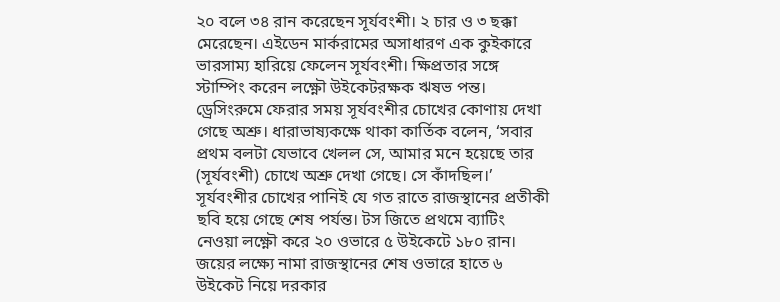২০ বলে ৩৪ রান করেছেন সূর্যবংশী। ২ চার ও ৩ ছক্কা মেরেছেন। এইডেন মার্করামের অসাধারণ এক কুইকারে ভারসাম্য হারিয়ে ফেলেন সূর্যবংশী। ক্ষিপ্রতার সঙ্গে স্টাম্পিং করেন লক্ষ্ণৌ উইকেটরক্ষক ঋষভ পন্ত। ড্রেসিংরুমে ফেরার সময় সূর্যবংশীর চোখের কোণায় দেখা গেছে অশ্রু। ধারাভাষ্যকক্ষে থাকা কার্তিক বলেন, ‘সবার প্রথম বলটা যেভাবে খেলল সে, আমার মনে হয়েছে তার (সূর্যবংশী) চোখে অশ্রু দেখা গেছে। সে কাঁদছিল।’
সূর্যবংশীর চোখের পানিই যে গত রাতে রাজস্থানের প্রতীকী ছবি হয়ে গেছে শেষ পর্যন্ত। টস জিতে প্রথমে ব্যাটিং নেওয়া লক্ষ্ণৌ করে ২০ ওভারে ৫ উইকেটে ১৮০ রান। জয়ের লক্ষ্যে নামা রাজস্থানের শেষ ওভারে হাতে ৬ উইকেট নিয়ে দরকার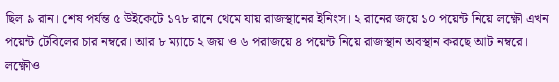ছিল ৯ রান। শেষ পর্যন্ত ৫ উইকেটে ১৭৮ রানে থেমে যায় রাজস্থানের ইনিংস। ২ রানের জয়ে ১০ পয়েন্ট নিয়ে লক্ষ্ণৌ এখন পয়েন্ট টেবিলের চার নম্বরে। আর ৮ ম্যাচে ২ জয় ও ৬ পরাজয়ে ৪ পয়েন্ট নিয়ে রাজস্থান অবস্থান করছে আট নম্বরে। লক্ষ্ণৌও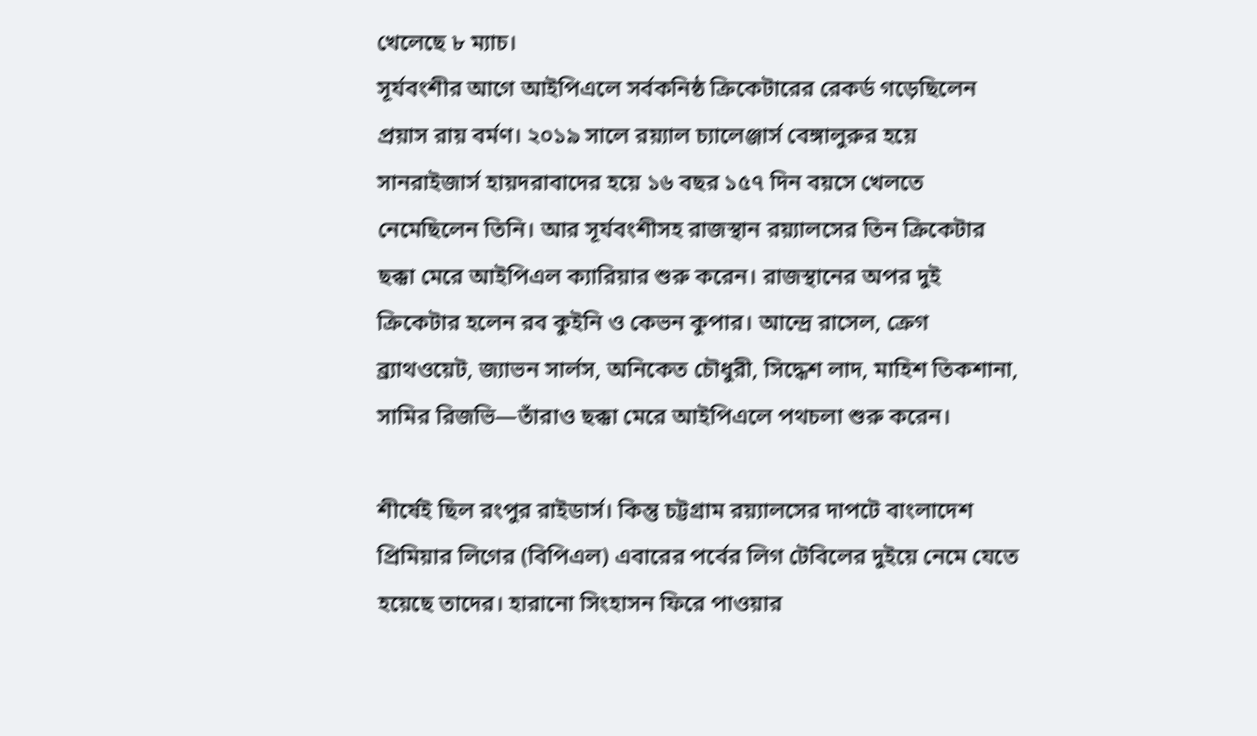খেলেছে ৮ ম্যাচ।
সূর্যবংশীর আগে আইপিএলে সর্বকনিষ্ঠ ক্রিকেটারের রেকর্ড গড়েছিলেন প্রয়াস রায় বর্মণ। ২০১৯ সালে রয়্যাল চ্যালেঞ্জার্স বেঙ্গালুরুর হয়ে সানরাইজার্স হায়দরাবাদের হয়ে ১৬ বছর ১৫৭ দিন বয়সে খেলতে নেমেছিলেন তিনি। আর সূর্যবংশীসহ রাজস্থান রয়্যালসের তিন ক্রিকেটার ছক্কা মেরে আইপিএল ক্যারিয়ার শুরু করেন। রাজস্থানের অপর দুই ক্রিকেটার হলেন রব কুইনি ও কেভন কুপার। আন্দ্রে রাসেল, ক্রেগ ব্র্যাথওয়েট, জ্যাভন সার্লস, অনিকেত চৌধুরী, সিদ্ধেশ লাদ, মাহিশ তিকশানা, সামির রিজভি—তাঁরাও ছক্কা মেরে আইপিএলে পথচলা শুরু করেন।

শীর্ষেই ছিল রংপুর রাইডার্স। কিন্তু চট্টগ্রাম রয়্যালসের দাপটে বাংলাদেশ প্রিমিয়ার লিগের (বিপিএল) এবারের পর্বের লিগ টেবিলের দুইয়ে নেমে যেতে হয়েছে তাদের। হারানো সিংহাসন ফিরে পাওয়ার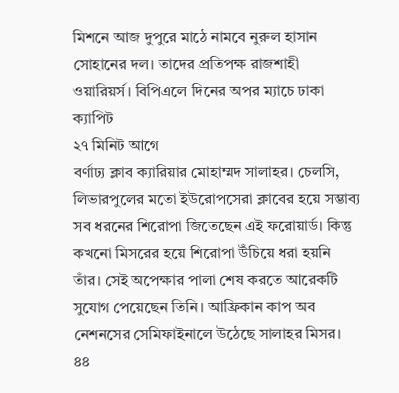মিশনে আজ দুপুরে মাঠে নামবে নুরুল হাসান সোহানের দল। তাদের প্রতিপক্ষ রাজশাহী ওয়ারিয়র্স। বিপিএলে দিনের অপর ম্যাচে ঢাকা ক্যাপিট
২৭ মিনিট আগে
বর্ণাঢ্য ক্লাব ক্যারিয়ার মোহাম্মদ সালাহর। চেলসি, লিভারপুলের মতো ইউরোপসেরা ক্লাবের হয়ে সম্ভাব্য সব ধরনের শিরোপা জিতেছেন এই ফরোয়ার্ড। কিন্তু কখনো মিসরের হয়ে শিরোপা উঁচিয়ে ধরা হয়নি তাঁর। সেই অপেক্ষার পালা শেষ করতে আরেকটি সুযোগ পেয়েছেন তিনি। আফ্রিকান কাপ অব নেশনসের সেমিফাইনালে উঠেছে সালাহর মিসর।
৪৪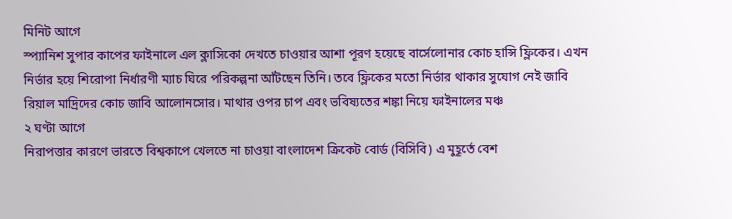মিনিট আগে
স্প্যানিশ সুপার কাপের ফাইনালে এল ক্লাসিকো দেখতে চাওয়ার আশা পূরণ হয়েছে বার্সেলোনার কোচ হান্সি ফ্লিকের। এখন নির্ভার হয়ে শিরোপা নির্ধারণী ম্যাচ ঘিরে পরিকল্পনা আঁটছেন তিনি। তবে ফ্লিকের মতো নির্ভার থাকার সুযোগ নেই জাবি রিয়াল মাদ্রিদের কোচ জাবি আলোনসোর। মাথার ওপর চাপ এবং ভবিষ্যতের শঙ্কা নিয়ে ফাইনালের মঞ্চ
২ ঘণ্টা আগে
নিরাপত্তার কারণে ভারতে বিশ্বকাপে খেলতে না চাওয়া বাংলাদেশ ক্রিকেট বোর্ড (বিসিবি) এ মুহূর্তে বেশ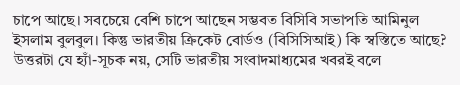চাপে আছে। সবচেয়ে বেশি চাপে আছেন সম্ভবত বিসিবি সভাপতি আমিনুল ইসলাম বুলবুল। কিন্তু ভারতীয় ক্রিকেট বোর্ডও (বিসিসিআই) কি স্বস্তিতে আছে? উত্তরটা যে হ্যাঁ-সূচক নয়, সেটি ভারতীয় সংবাদমাধ্যমের খবরই বলে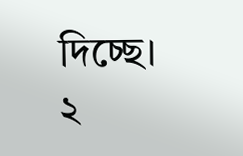দিচ্ছে।
২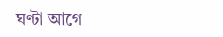ঘণ্টা আগে